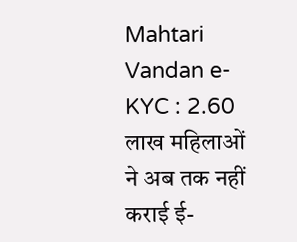Mahtari Vandan e-KYC : 2.60 लाख महिलाओं ने अब तक नहीं कराई ई-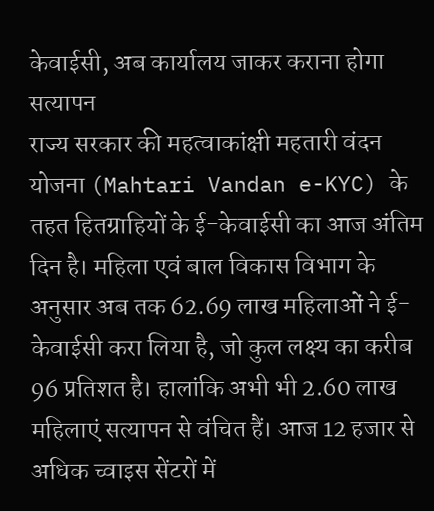केवाईसी, अब कार्यालय जाकर कराना होगा सत्यापन
राज्य सरकार की महत्वाकांक्षी महतारी वंदन योजना (Mahtari Vandan e-KYC) के तहत हितग्राहियों के ई-केवाईसी का आज अंतिम दिन है। महिला एवं बाल विकास विभाग के अनुसार अब तक 62.69 लाख महिलाओं ने ई-केवाईसी करा लिया है, जो कुल लक्ष्य का करीब 96 प्रतिशत है। हालांकि अभी भी 2.60 लाख महिलाएं सत्यापन से वंचित हैं। आज 12 हजार से अधिक च्वाइस सेंटरों में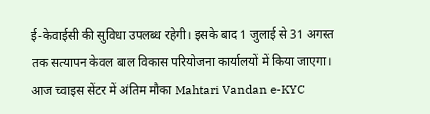ई-केवाईसी की सुविधा उपलब्ध रहेगी। इसके बाद 1 जुलाई से 31 अगस्त तक सत्यापन केवल बाल विकास परियोजना कार्यालयों में किया जाएगा।
आज च्वाइस सेंटर में अंतिम मौका Mahtari Vandan e-KYC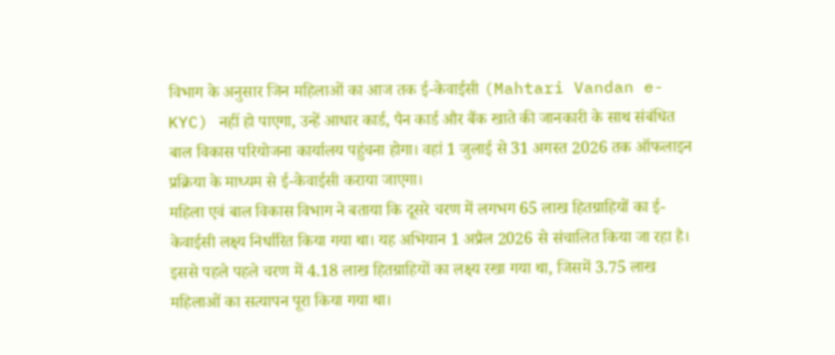विभाग के अनुसार जिन महिलाओं का आज तक ई-केवाईसी (Mahtari Vandan e-KYC) नहीं हो पाएगा, उन्हें आधार कार्ड, पैन कार्ड और बैंक खाते की जानकारी के साथ संबंधित बाल विकास परियोजना कार्यालय पहुंचना होगा। वहां 1 जुलाई से 31 अगस्त 2026 तक ऑफलाइन प्रक्रिया के माध्यम से ई-केवाईसी कराया जाएगा।
महिला एवं बाल विकास विभाग ने बताया कि दूसरे चरण में लगभग 65 लाख हितग्राहियों का ई-केवाईसी लक्ष्य निर्धारित किया गया था। यह अभियान 1 अप्रैल 2026 से संचालित किया जा रहा है। इससे पहले पहले चरण में 4.18 लाख हितग्राहियों का लक्ष्य रखा गया था, जिसमें 3.75 लाख महिलाओं का सत्यापन पूरा किया गया था।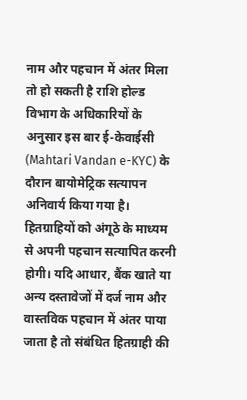नाम और पहचान में अंतर मिला तो हो सकती है राशि होल्ड
विभाग के अधिकारियों के अनुसार इस बार ई-केवाईसी (Mahtari Vandan e-KYC) के दौरान बायोमेट्रिक सत्यापन अनिवार्य किया गया है। हितग्राहियों को अंगूठे के माध्यम से अपनी पहचान सत्यापित करनी होगी। यदि आधार, बैंक खाते या अन्य दस्तावेजों में दर्ज नाम और वास्तविक पहचान में अंतर पाया जाता है तो संबंधित हितग्राही की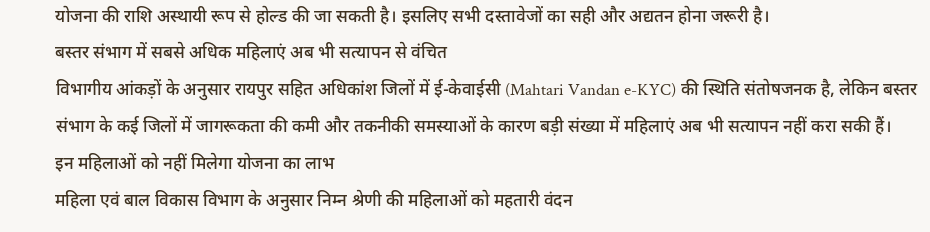योजना की राशि अस्थायी रूप से होल्ड की जा सकती है। इसलिए सभी दस्तावेजों का सही और अद्यतन होना जरूरी है।
बस्तर संभाग में सबसे अधिक महिलाएं अब भी सत्यापन से वंचित
विभागीय आंकड़ों के अनुसार रायपुर सहित अधिकांश जिलों में ई-केवाईसी (Mahtari Vandan e-KYC) की स्थिति संतोषजनक है, लेकिन बस्तर संभाग के कई जिलों में जागरूकता की कमी और तकनीकी समस्याओं के कारण बड़ी संख्या में महिलाएं अब भी सत्यापन नहीं करा सकी हैं।
इन महिलाओं को नहीं मिलेगा योजना का लाभ
महिला एवं बाल विकास विभाग के अनुसार निम्न श्रेणी की महिलाओं को महतारी वंदन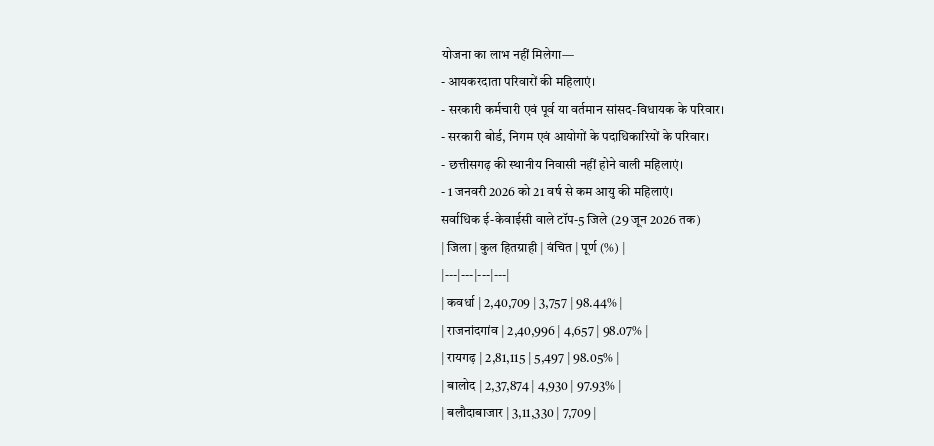योजना का लाभ नहीं मिलेगा—
- आयकरदाता परिवारों की महिलाएं।
- सरकारी कर्मचारी एवं पूर्व या वर्तमान सांसद-विधायक के परिवार।
- सरकारी बोर्ड, निगम एवं आयोगों के पदाधिकारियों के परिवार।
- छत्तीसगढ़ की स्थानीय निवासी नहीं होने वाली महिलाएं।
- 1 जनवरी 2026 को 21 वर्ष से कम आयु की महिलाएं।
सर्वाधिक ई-केवाईसी वाले टॉप-5 जिले (29 जून 2026 तक)
| जिला | कुल हितग्राही | वंचित | पूर्ण (%) |
|---|---|---|---|
| कवर्धा | 2,40,709 | 3,757 | 98.44% |
| राजनांदगांव | 2,40,996 | 4,657 | 98.07% |
| रायगढ़ | 2,81,115 | 5,497 | 98.05% |
| बालोद | 2,37,874 | 4,930 | 97.93% |
| बलौदाबाजार | 3,11,330 | 7,709 |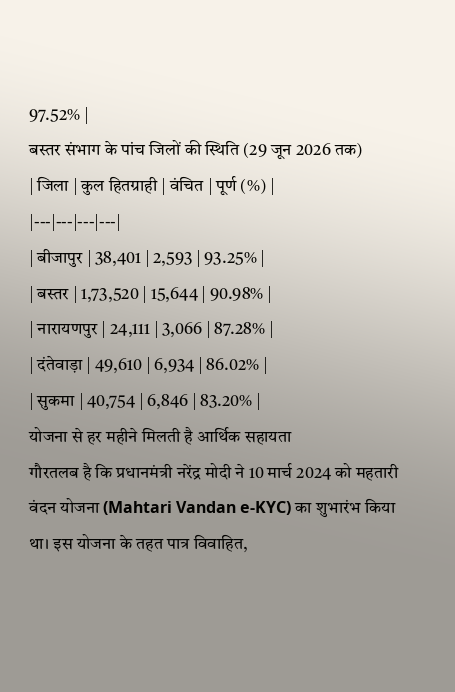97.52% |
बस्तर संभाग के पांच जिलों की स्थिति (29 जून 2026 तक)
| जिला | कुल हितग्राही | वंचित | पूर्ण (%) |
|---|---|---|---|
| बीजापुर | 38,401 | 2,593 | 93.25% |
| बस्तर | 1,73,520 | 15,644 | 90.98% |
| नारायणपुर | 24,111 | 3,066 | 87.28% |
| दंतेवाड़ा | 49,610 | 6,934 | 86.02% |
| सुकमा | 40,754 | 6,846 | 83.20% |
योजना से हर महीने मिलती है आर्थिक सहायता
गौरतलब है कि प्रधानमंत्री नरेंद्र मोदी ने 10 मार्च 2024 को महतारी वंदन योजना (Mahtari Vandan e-KYC) का शुभारंभ किया था। इस योजना के तहत पात्र विवाहित,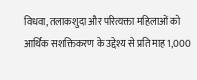विधवा, तलाकशुदा और परित्यक्ता महिलाओं को आर्थिक सशक्तिकरण के उद्देश्य से प्रति माह 1,000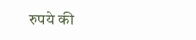रुपये की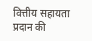वित्तीय सहायता प्रदान की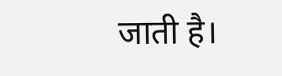जाती है।